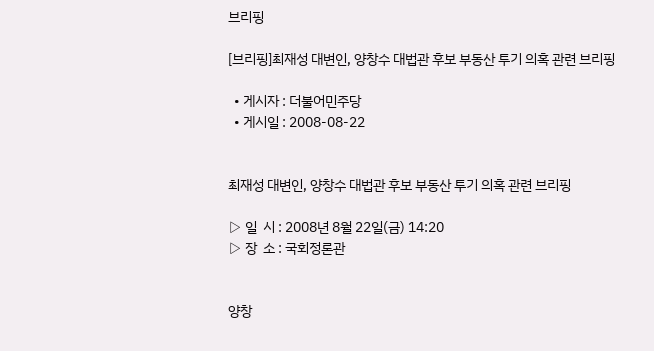브리핑

[브리핑]최재성 대변인, 양창수 대법관 후보 부동산 투기 의혹 관련 브리핑

  • 게시자 : 더불어민주당
  • 게시일 : 2008-08-22


최재성 대변인, 양창수 대법관 후보 부동산 투기 의혹 관련 브리핑

▷ 일  시 : 2008년 8월 22일(금) 14:20
▷ 장  소 : 국회정론관


양창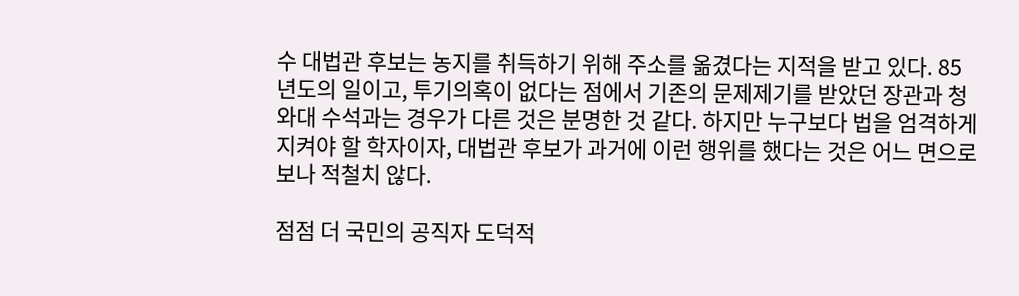수 대법관 후보는 농지를 취득하기 위해 주소를 옮겼다는 지적을 받고 있다. 85년도의 일이고, 투기의혹이 없다는 점에서 기존의 문제제기를 받았던 장관과 청와대 수석과는 경우가 다른 것은 분명한 것 같다. 하지만 누구보다 법을 엄격하게 지켜야 할 학자이자, 대법관 후보가 과거에 이런 행위를 했다는 것은 어느 면으로 보나 적철치 않다.

점점 더 국민의 공직자 도덕적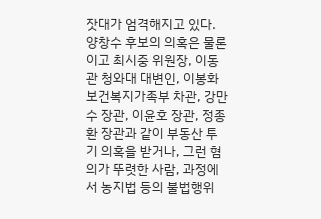잣대가 엄격해지고 있다. 양창수 후보의 의혹은 물론이고 최시중 위원장, 이동관 청와대 대변인, 이봉화 보건복지가족부 차관, 강만수 장관, 이윤호 장관, 정종환 장관과 같이 부동산 투기 의혹을 받거나, 그런 혐의가 뚜렷한 사람, 과정에서 농지법 등의 불법행위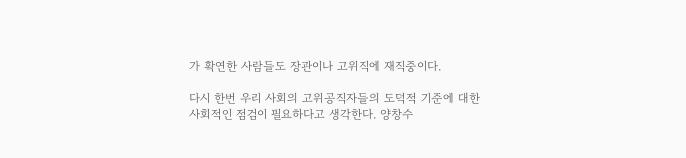가 확연한 사람들도 장관이나 고위직에 재직중이다.

다시 한번 우리 사회의 고위공직자들의 도덕적 기준에 대한 사회적인 점검이 필요하다고 생각한다. 양창수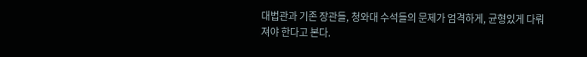대법관과 기존 장관들, 청와대 수석들의 문제가 엄격하게, 균형있게 다뤄져야 한다고 본다.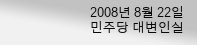2008년 8월 22일
민주당 대변인실